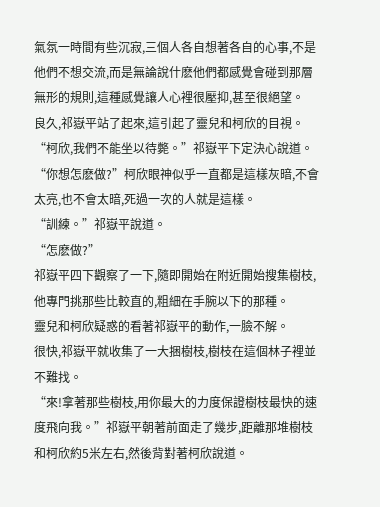氣氛一時間有些沉寂,三個人各自想著各自的心事,不是他們不想交流,而是無論說什麽他們都感覺會碰到那層無形的規則,這種感覺讓人心裡很壓抑,甚至很絕望。
良久,祁嶽平站了起來,這引起了靈兒和柯欣的目視。
“柯欣,我們不能坐以待斃。”祁嶽平下定決心說道。
“你想怎麽做?”柯欣眼神似乎一直都是這樣灰暗,不會太亮,也不會太暗,死過一次的人就是這樣。
“訓練。”祁嶽平說道。
“怎麽做?”
祁嶽平四下觀察了一下,隨即開始在附近開始搜集樹枝,他專門挑那些比較直的,粗細在手腕以下的那種。
靈兒和柯欣疑惑的看著祁嶽平的動作,一臉不解。
很快,祁嶽平就收集了一大捆樹枝,樹枝在這個林子裡並不難找。
“來!拿著那些樹枝,用你最大的力度保證樹枝最快的速度飛向我。”祁嶽平朝著前面走了幾步,距離那堆樹枝和柯欣約5米左右,然後背對著柯欣說道。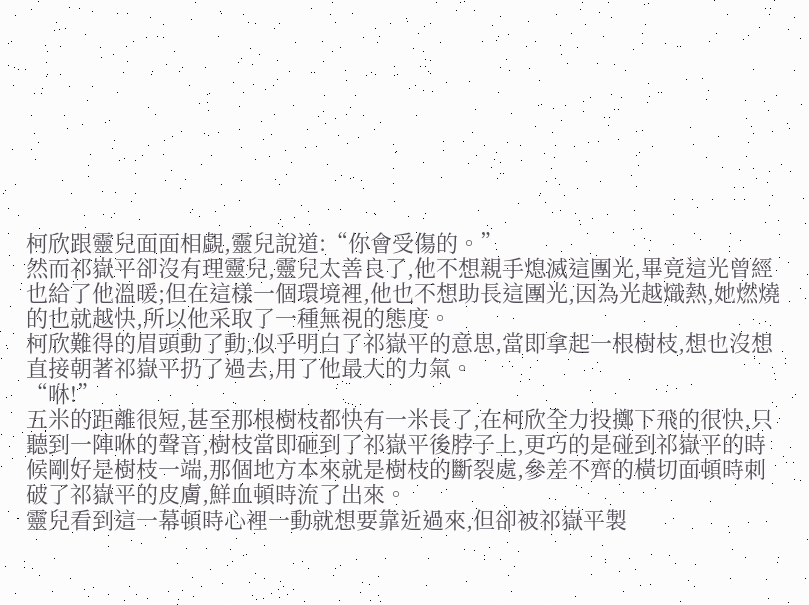柯欣跟靈兒面面相覷,靈兒說道:“你會受傷的。”
然而祁嶽平卻沒有理靈兒,靈兒太善良了,他不想親手熄滅這團光,畢竟這光曾經也給了他溫暖;但在這樣一個環境裡,他也不想助長這團光,因為光越熾熱,她燃燒的也就越快,所以他采取了一種無視的態度。
柯欣難得的眉頭動了動,似乎明白了祁嶽平的意思,當即拿起一根樹枝,想也沒想直接朝著祁嶽平扔了過去,用了他最大的力氣。
“咻!”
五米的距離很短,甚至那根樹枝都快有一米長了,在柯欣全力投擲下飛的很快,只聽到一陣咻的聲音,樹枝當即砸到了祁嶽平後脖子上,更巧的是碰到祁嶽平的時候剛好是樹枝一端,那個地方本來就是樹枝的斷裂處,參差不齊的橫切面頓時刺破了祁嶽平的皮膚,鮮血頓時流了出來。
靈兒看到這一幕頓時心裡一動就想要靠近過來,但卻被祁嶽平製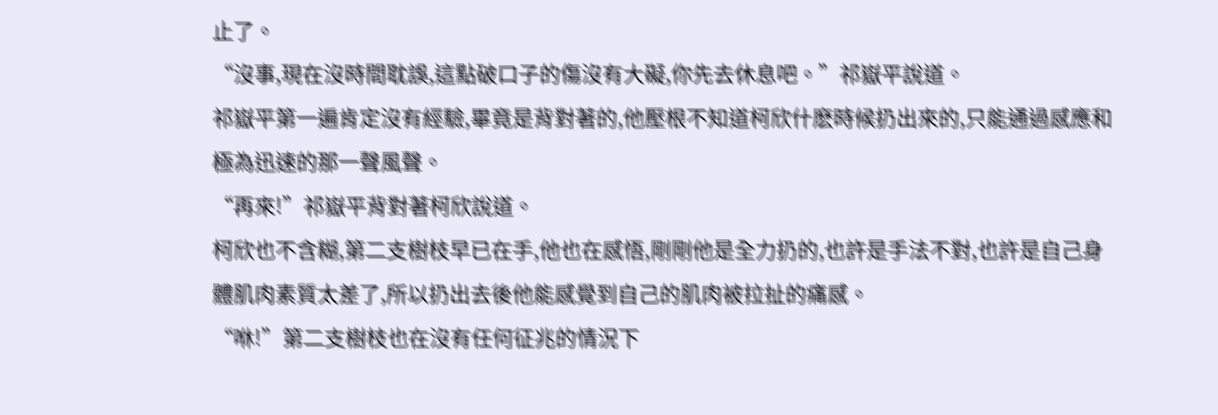止了。
“沒事,現在沒時間耽誤,這點破口子的傷沒有大礙,你先去休息吧。”祁嶽平說道。
祁嶽平第一遍肯定沒有經驗,畢竟是背對著的,他壓根不知道柯欣什麽時候扔出來的,只能通過感應和極為迅速的那一聲風聲。
“再來!”祁嶽平背對著柯欣說道。
柯欣也不含糊,第二支樹枝早已在手,他也在感悟,剛剛他是全力扔的,也許是手法不對,也許是自己身體肌肉素質太差了,所以扔出去後他能感覺到自己的肌肉被拉扯的痛感。
“咻!”第二支樹枝也在沒有任何征兆的情況下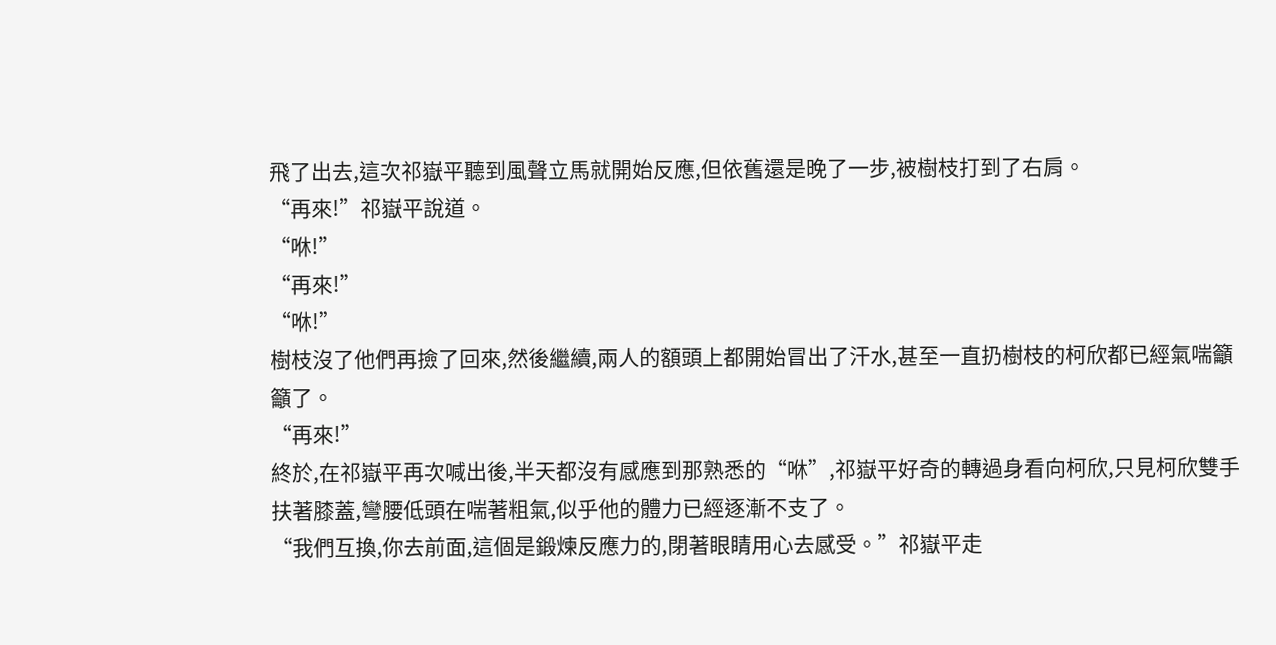飛了出去,這次祁嶽平聽到風聲立馬就開始反應,但依舊還是晚了一步,被樹枝打到了右肩。
“再來!”祁嶽平說道。
“咻!”
“再來!”
“咻!”
樹枝沒了他們再撿了回來,然後繼續,兩人的額頭上都開始冒出了汗水,甚至一直扔樹枝的柯欣都已經氣喘籲籲了。
“再來!”
終於,在祁嶽平再次喊出後,半天都沒有感應到那熟悉的“咻”,祁嶽平好奇的轉過身看向柯欣,只見柯欣雙手扶著膝蓋,彎腰低頭在喘著粗氣,似乎他的體力已經逐漸不支了。
“我們互換,你去前面,這個是鍛煉反應力的,閉著眼睛用心去感受。”祁嶽平走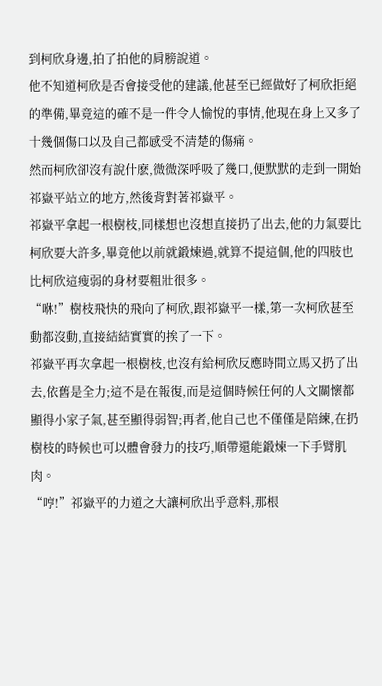到柯欣身邊,拍了拍他的肩膀說道。
他不知道柯欣是否會接受他的建議,他甚至已經做好了柯欣拒絕的準備,畢竟這的確不是一件令人愉悅的事情,他現在身上又多了十幾個傷口以及自己都感受不清楚的傷痛。
然而柯欣卻沒有說什麽,微微深呼吸了幾口,便默默的走到一開始祁嶽平站立的地方,然後背對著祁嶽平。
祁嶽平拿起一根樹枝,同樣想也沒想直接扔了出去,他的力氣要比柯欣要大許多,畢竟他以前就鍛煉過,就算不提這個,他的四肢也比柯欣這瘦弱的身材要粗壯很多。
“咻!”樹枝飛快的飛向了柯欣,跟祁嶽平一樣,第一次柯欣甚至動都沒動,直接結結實實的挨了一下。
祁嶽平再次拿起一根樹枝,也沒有給柯欣反應時間立馬又扔了出去,依舊是全力;這不是在報復,而是這個時候任何的人文關懷都顯得小家子氣,甚至顯得弱智;再者,他自己也不僅僅是陪練,在扔樹枝的時候也可以體會發力的技巧,順帶還能鍛煉一下手臂肌肉。
“哼!”祁嶽平的力道之大讓柯欣出乎意料,那根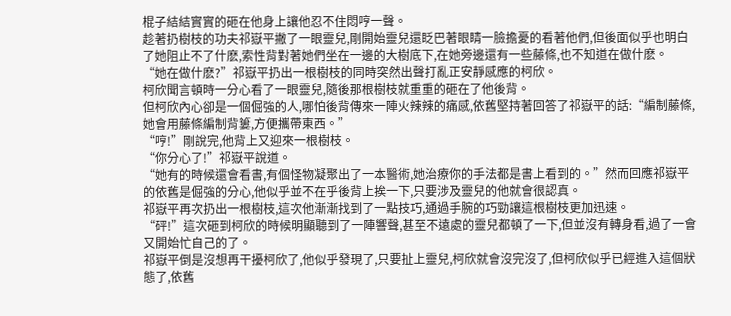棍子結結實實的砸在他身上讓他忍不住悶哼一聲。
趁著扔樹枝的功夫祁嶽平撇了一眼靈兒,剛開始靈兒還眨巴著眼睛一臉擔憂的看著他們,但後面似乎也明白了她阻止不了什麽,索性背對著她們坐在一邊的大樹底下,在她旁邊還有一些藤條,也不知道在做什麽。
“她在做什麽?”祁嶽平扔出一根樹枝的同時突然出聲打亂正安靜感應的柯欣。
柯欣聞言頓時一分心看了一眼靈兒,隨後那根樹枝就重重的砸在了他後背。
但柯欣內心卻是一個倔強的人,哪怕後背傳來一陣火辣辣的痛感,依舊堅持著回答了祁嶽平的話:“編制藤條,她會用藤條編制背簍,方便攜帶東西。”
“哼!”剛說完,他背上又迎來一根樹枝。
“你分心了!”祁嶽平說道。
“她有的時候還會看書,有個怪物凝聚出了一本醫術,她治療你的手法都是書上看到的。”然而回應祁嶽平的依舊是倔強的分心,他似乎並不在乎後背上挨一下,只要涉及靈兒的他就會很認真。
祁嶽平再次扔出一根樹枝,這次他漸漸找到了一點技巧,通過手腕的巧勁讓這根樹枝更加迅速。
“砰!”這次砸到柯欣的時候明顯聽到了一陣響聲,甚至不遠處的靈兒都頓了一下,但並沒有轉身看,過了一會又開始忙自己的了。
祁嶽平倒是沒想再干擾柯欣了,他似乎發現了,只要扯上靈兒,柯欣就會沒完沒了,但柯欣似乎已經進入這個狀態了,依舊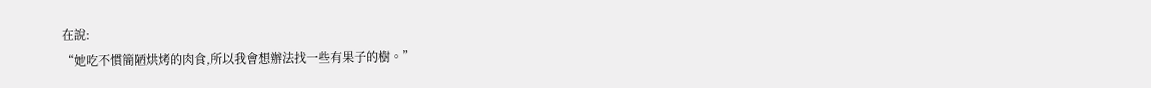在說:
“她吃不慣簡陋烘烤的肉食,所以我會想辦法找一些有果子的樹。”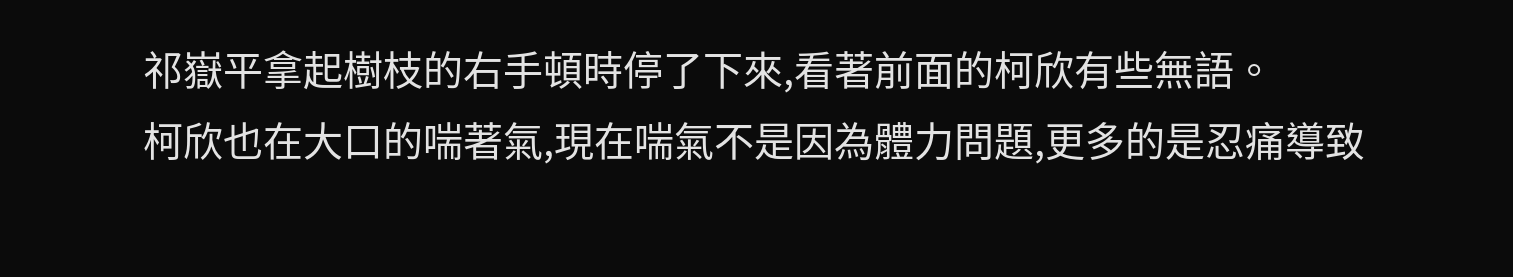祁嶽平拿起樹枝的右手頓時停了下來,看著前面的柯欣有些無語。
柯欣也在大口的喘著氣,現在喘氣不是因為體力問題,更多的是忍痛導致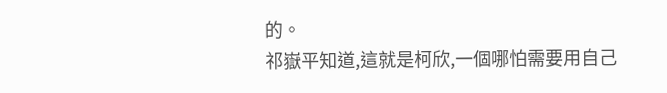的。
祁嶽平知道,這就是柯欣,一個哪怕需要用自己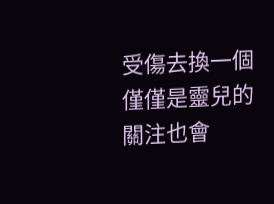受傷去換一個僅僅是靈兒的關注也會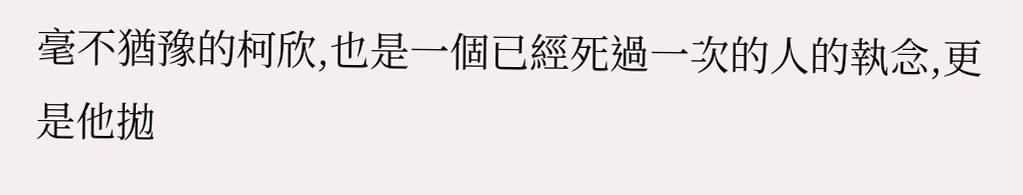毫不猶豫的柯欣,也是一個已經死過一次的人的執念,更是他拋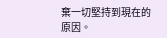棄一切堅持到現在的原因。